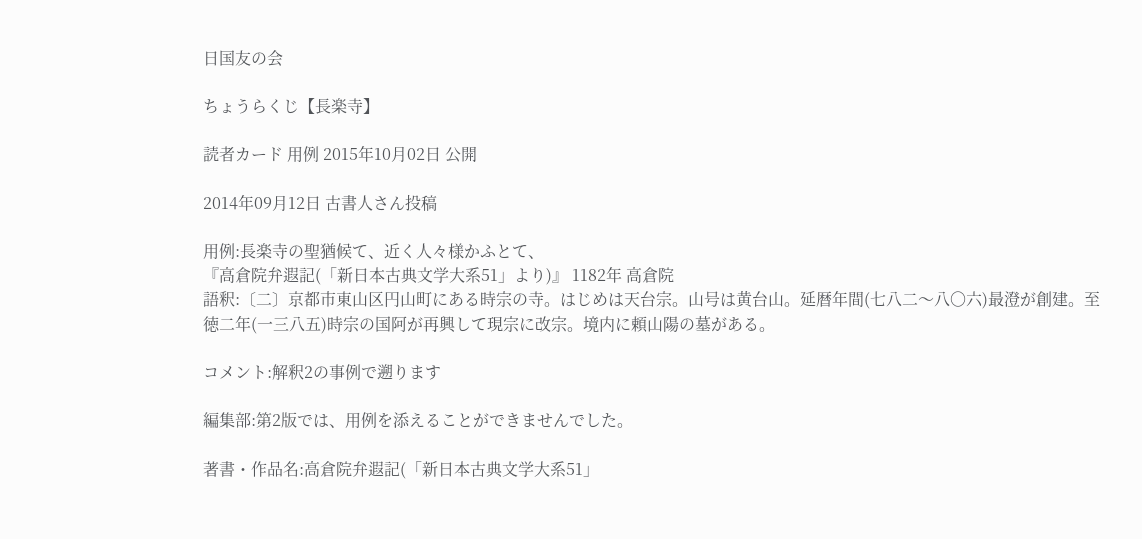日国友の会

ちょうらくじ【長楽寺】

読者カード 用例 2015年10月02日 公開

2014年09月12日 古書人さん投稿

用例:長楽寺の聖猶候て、近く人々様かふとて、
『高倉院弁遐記(「新日本古典文学大系51」より)』 1182年 高倉院
語釈:〔二〕京都市東山区円山町にある時宗の寺。はじめは天台宗。山号は黄台山。延暦年間(七八二〜八〇六)最澄が創建。至徳二年(一三八五)時宗の国阿が再興して現宗に改宗。境内に頼山陽の墓がある。

コメント:解釈2の事例で遡ります

編集部:第2版では、用例を添えることができませんでした。

著書・作品名:高倉院弁遐記(「新日本古典文学大系51」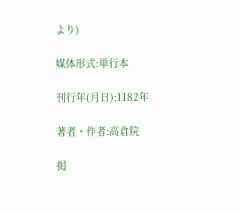より)

媒体形式:単行本

刊行年(月日):1182年

著者・作者:高倉院

掲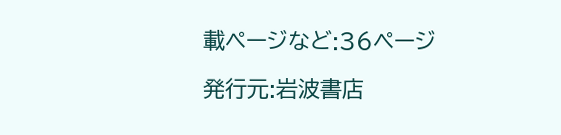載ページなど:36ページ

発行元:岩波書店